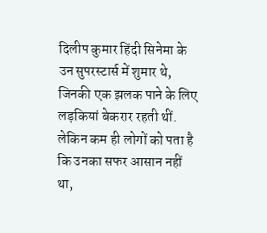दिलीप कुमार हिंदी सिनेमा के उन सुपरस्टार्स में शुमार थे, जिनकी एक झलक पाने के लिए लड़कियां बेकरार रहती थीं. लेकिन कम ही लोगों को पता है कि उनका सफर आसान नहीं था,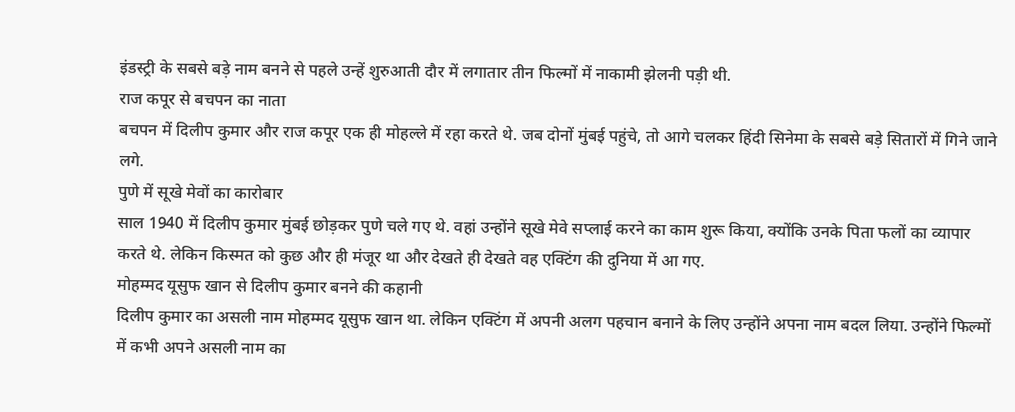इंडस्ट्री के सबसे बड़े नाम बनने से पहले उन्हें शुरुआती दौर में लगातार तीन फिल्मों में नाकामी झेलनी पड़ी थी.
राज कपूर से बचपन का नाता
बचपन में दिलीप कुमार और राज कपूर एक ही मोहल्ले में रहा करते थे. जब दोनों मुंबई पहुंचे, तो आगे चलकर हिंदी सिनेमा के सबसे बड़े सितारों में गिने जाने लगे.
पुणे में सूखे मेवों का कारोबार
साल 1940 में दिलीप कुमार मुंबई छोड़कर पुणे चले गए थे. वहां उन्होंने सूखे मेवे सप्लाई करने का काम शुरू किया, क्योंकि उनके पिता फलों का व्यापार करते थे. लेकिन किस्मत को कुछ और ही मंजूर था और देखते ही देखते वह एक्टिंग की दुनिया में आ गए.
मोहम्मद यूसुफ खान से दिलीप कुमार बनने की कहानी
दिलीप कुमार का असली नाम मोहम्मद यूसुफ खान था. लेकिन एक्टिंग में अपनी अलग पहचान बनाने के लिए उन्होंने अपना नाम बदल लिया. उन्होंने फिल्मों में कभी अपने असली नाम का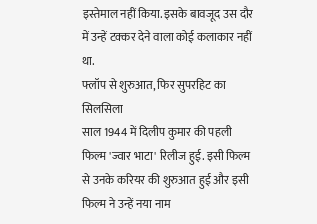इस्तेमाल नहीं किया. इसके बावजूद उस दौर में उन्हें टक्कर देने वाला कोई कलाकार नहीं था.
फ्लॉप से शुरुआत, फिर सुपरहिट का सिलसिला
साल 1944 में दिलीप कुमार की पहली फिल्म 'ज्वार भाटा' रिलीज हुई. इसी फिल्म से उनके करियर की शुरुआत हुई और इसी फिल्म ने उन्हें नया नाम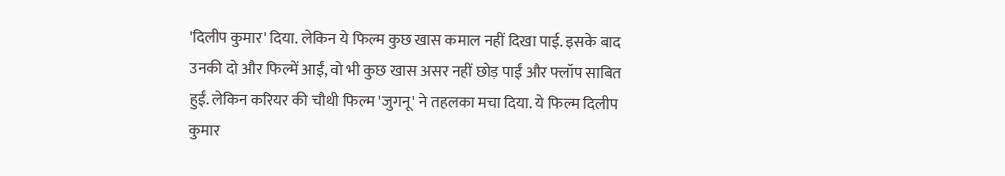'दिलीप कुमार' दिया. लेकिन ये फिल्म कुछ खास कमाल नहीं दिखा पाई. इसके बाद उनकी दो और फिल्में आईं, वो भी कुछ खास असर नहीं छोड़ पाईं और फ्लॉप साबित हुईं. लेकिन करियर की चौथी फिल्म 'जुगनू' ने तहलका मचा दिया. ये फिल्म दिलीप कुमार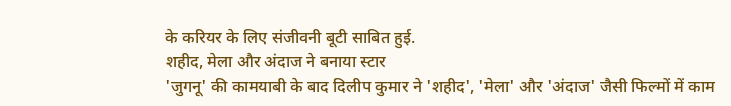के करियर के लिए संजीवनी बूटी साबित हुई.
शहीद, मेला और अंदाज ने बनाया स्टार
'जुगनू' की कामयाबी के बाद दिलीप कुमार ने 'शहीद', 'मेला' और 'अंदाज' जैसी फिल्मों में काम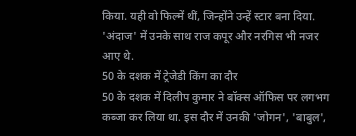किया. यही वो फिल्में थीं, जिन्होंने उन्हें स्टार बना दिया. 'अंदाज' में उनके साथ राज कपूर और नरगिस भी नजर आए थे.
50 के दशक में ट्रेजेडी किंग का दौर
50 के दशक में दिलीप कुमार ने बॉक्स ऑफिस पर लगभग कब्जा कर लिया था. इस दौर में उनकी 'जोगन', 'बाबुल',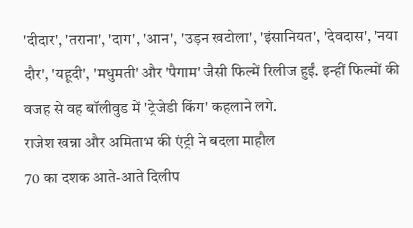'दीदार', 'तराना', 'दाग', 'आन', 'उड़न खटोला', 'इंसानियत', 'देवदास', 'नया दौर', 'यहूदी', 'मधुमती' और 'पैगाम' जैसी फिल्में रिलीज हुईं. इन्हीं फिल्मों की वजह से वह बॉलीवुड में 'ट्रेजेडी किंग' कहलाने लगे.
राजेश खन्ना और अमिताभ की एंट्री ने बदला माहौल
70 का दशक आते-आते दिलीप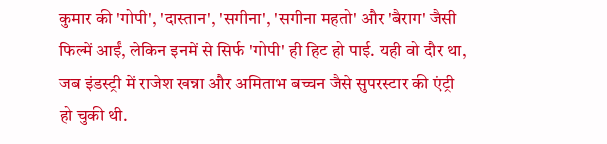कुमार की 'गोपी', 'दास्तान', 'सगीना', 'सगीना महतो' और 'बैराग' जैसी फिल्में आईं, लेकिन इनमें से सिर्फ 'गोपी' ही हिट हो पाई. यही वो दौर था, जब इंडस्ट्री में राजेश खन्ना और अमिताभ बच्चन जैसे सुपरस्टार की एंट्री हो चुकी थी.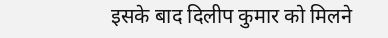इसके बाद दिलीप कुमार को मिलने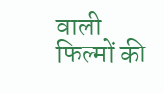वाली फिल्मों की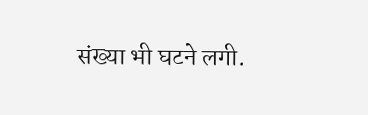संख्या भी घटने लगी.